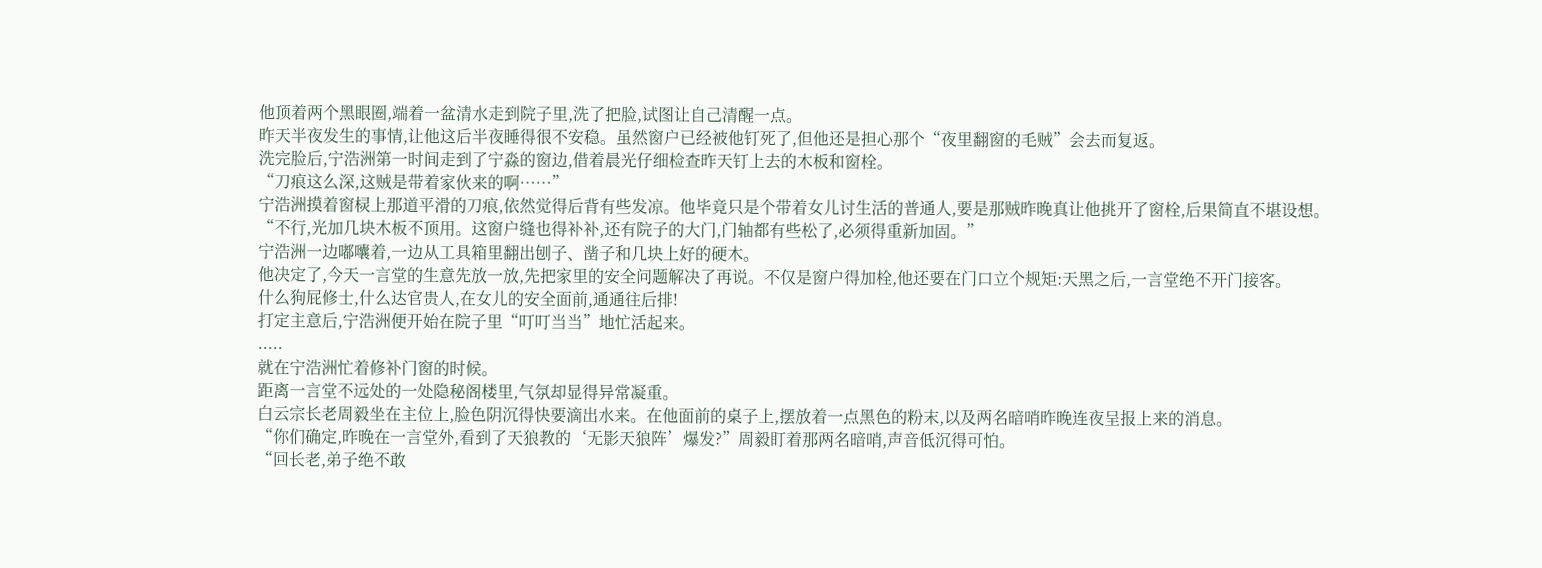他顶着两个黑眼圈,端着一盆清水走到院子里,洗了把脸,试图让自己清醒一点。
昨天半夜发生的事情,让他这后半夜睡得很不安稳。虽然窗户已经被他钉死了,但他还是担心那个“夜里翻窗的毛贼”会去而复返。
洗完脸后,宁浩洲第一时间走到了宁淼的窗边,借着晨光仔细检查昨天钉上去的木板和窗栓。
“刀痕这么深,这贼是带着家伙来的啊……”
宁浩洲摸着窗棂上那道平滑的刀痕,依然觉得后背有些发凉。他毕竟只是个带着女儿讨生活的普通人,要是那贼昨晚真让他挑开了窗栓,后果简直不堪设想。
“不行,光加几块木板不顶用。这窗户缝也得补补,还有院子的大门,门轴都有些松了,必须得重新加固。”
宁浩洲一边嘟囔着,一边从工具箱里翻出刨子、凿子和几块上好的硬木。
他决定了,今天一言堂的生意先放一放,先把家里的安全问题解决了再说。不仅是窗户得加栓,他还要在门口立个规矩:天黑之后,一言堂绝不开门接客。
什么狗屁修士,什么达官贵人,在女儿的安全面前,通通往后排!
打定主意后,宁浩洲便开始在院子里“叮叮当当”地忙活起来。
.....
就在宁浩洲忙着修补门窗的时候。
距离一言堂不远处的一处隐秘阁楼里,气氛却显得异常凝重。
白云宗长老周毅坐在主位上,脸色阴沉得快要滴出水来。在他面前的桌子上,摆放着一点黑色的粉末,以及两名暗哨昨晚连夜呈报上来的消息。
“你们确定,昨晚在一言堂外,看到了天狼教的‘无影天狼阵’爆发?”周毅盯着那两名暗哨,声音低沉得可怕。
“回长老,弟子绝不敢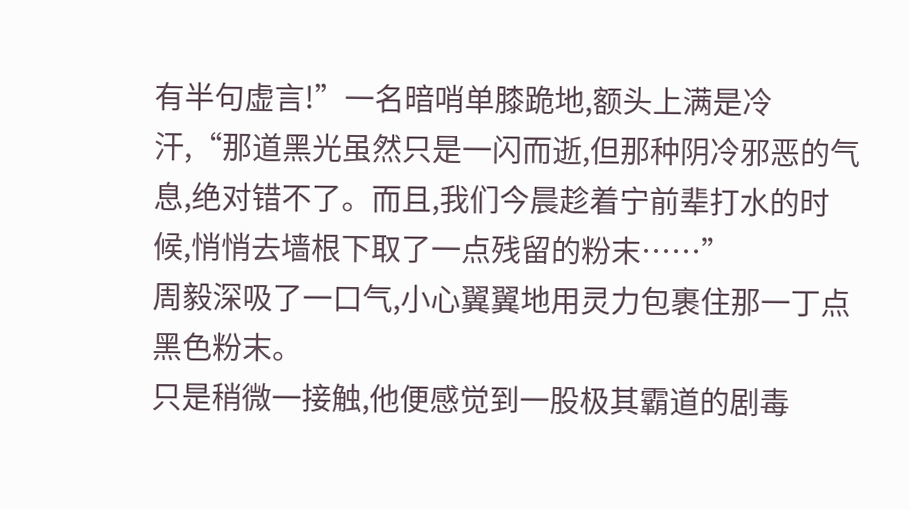有半句虚言!”一名暗哨单膝跪地,额头上满是冷汗,“那道黑光虽然只是一闪而逝,但那种阴冷邪恶的气息,绝对错不了。而且,我们今晨趁着宁前辈打水的时候,悄悄去墙根下取了一点残留的粉末……”
周毅深吸了一口气,小心翼翼地用灵力包裹住那一丁点黑色粉末。
只是稍微一接触,他便感觉到一股极其霸道的剧毒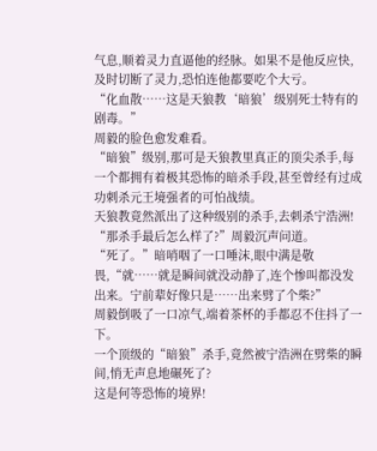气息,顺着灵力直逼他的经脉。如果不是他反应快,及时切断了灵力,恐怕连他都要吃个大亏。
“化血散……这是天狼教‘暗狼’级别死士特有的剧毒。”
周毅的脸色愈发难看。
“暗狼”级别,那可是天狼教里真正的顶尖杀手,每一个都拥有着极其恐怖的暗杀手段,甚至曾经有过成功刺杀元王境强者的可怕战绩。
天狼教竟然派出了这种级别的杀手,去刺杀宁浩洲!
“那杀手最后怎么样了?”周毅沉声问道。
“死了。”暗哨咽了一口唾沫,眼中满是敬畏,“就……就是瞬间就没动静了,连个惨叫都没发出来。宁前辈好像只是……出来劈了个柴?”
周毅倒吸了一口凉气,端着茶杯的手都忍不住抖了一下。
一个顶级的“暗狼”杀手,竟然被宁浩洲在劈柴的瞬间,悄无声息地碾死了?
这是何等恐怖的境界!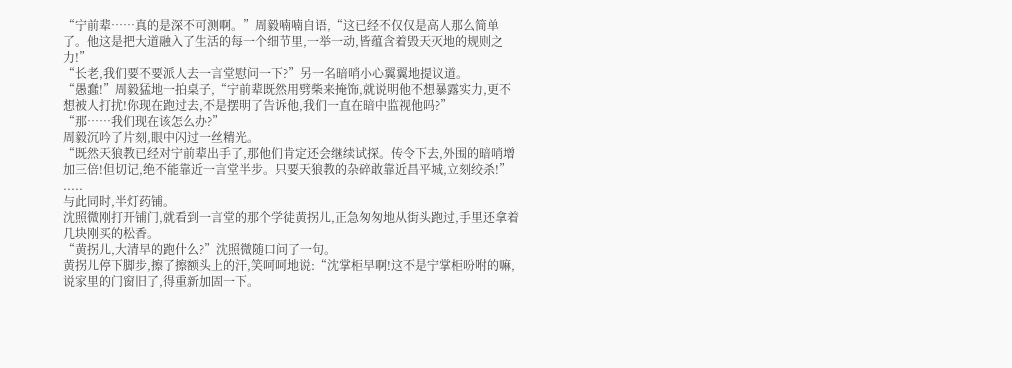“宁前辈……真的是深不可测啊。”周毅喃喃自语,“这已经不仅仅是高人那么简单了。他这是把大道融入了生活的每一个细节里,一举一动,皆蕴含着毁天灭地的规则之力!”
“长老,我们要不要派人去一言堂慰问一下?”另一名暗哨小心翼翼地提议道。
“愚蠢!”周毅猛地一拍桌子,“宁前辈既然用劈柴来掩饰,就说明他不想暴露实力,更不想被人打扰!你现在跑过去,不是摆明了告诉他,我们一直在暗中监视他吗?”
“那……我们现在该怎么办?”
周毅沉吟了片刻,眼中闪过一丝精光。
“既然天狼教已经对宁前辈出手了,那他们肯定还会继续试探。传令下去,外围的暗哨增加三倍!但切记,绝不能靠近一言堂半步。只要天狼教的杂碎敢靠近昌平城,立刻绞杀!”
.....
与此同时,半灯药铺。
沈照微刚打开铺门,就看到一言堂的那个学徒黄拐儿,正急匆匆地从街头跑过,手里还拿着几块刚买的松香。
“黄拐儿,大清早的跑什么?”沈照微随口问了一句。
黄拐儿停下脚步,擦了擦额头上的汗,笑呵呵地说:“沈掌柜早啊!这不是宁掌柜吩咐的嘛,说家里的门窗旧了,得重新加固一下。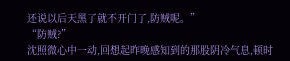还说以后天黑了就不开门了,防贼呢。”
“防贼?”
沈照微心中一动,回想起昨晚感知到的那股阴冷气息,顿时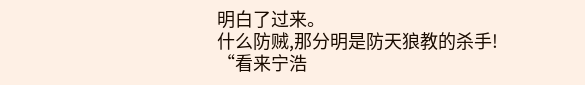明白了过来。
什么防贼,那分明是防天狼教的杀手!
“看来宁浩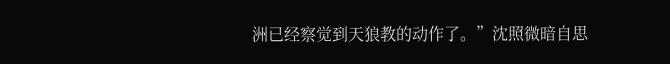洲已经察觉到天狼教的动作了。”沈照微暗自思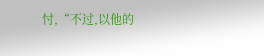忖,“不过,以他的